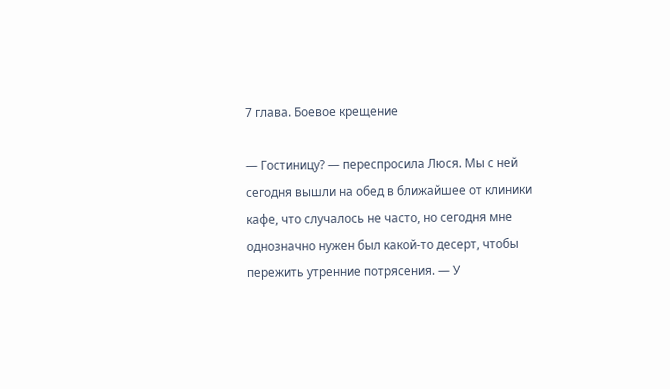7 глава. Боевое крещение

— Гостиницу? — переспросила Люся. Мы с ней сегодня вышли на обед в ближайшее от клиники кафе, что случалось не часто, но сегодня мне однозначно нужен был какой-то десерт, чтобы пережить утренние потрясения. — У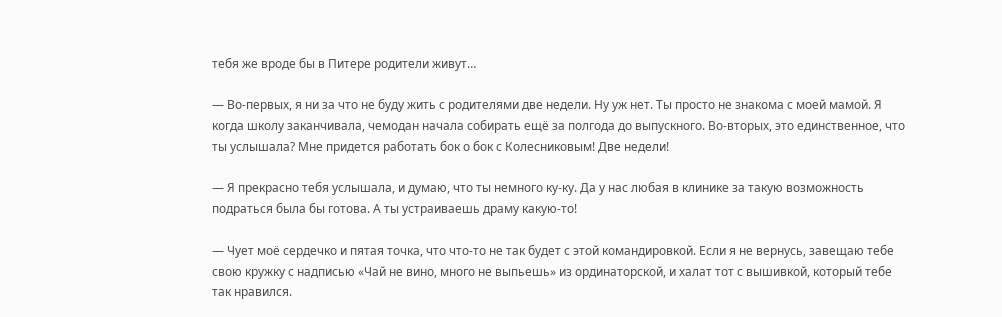тебя же вроде бы в Питере родители живут…

— Во-первых, я ни за что не буду жить с родителями две недели. Ну уж нет. Ты просто не знакома с моей мамой. Я когда школу заканчивала, чемодан начала собирать ещё за полгода до выпускного. Во-вторых, это единственное, что ты услышала? Мне придется работать бок о бок с Колесниковым! Две недели!

— Я прекрасно тебя услышала, и думаю, что ты немного ку-ку. Да у нас любая в клинике за такую возможность подраться была бы готова. А ты устраиваешь драму какую-то!

— Чует моё сердечко и пятая точка, что что-то не так будет с этой командировкой. Если я не вернусь, завещаю тебе свою кружку с надписью «Чай не вино, много не выпьешь» из ординаторской, и халат тот с вышивкой, который тебе так нравился.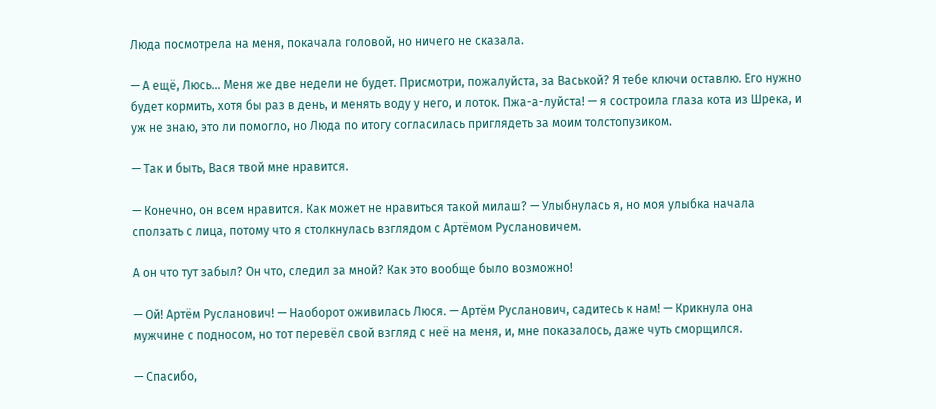Люда посмотрела на меня, покачала головой, но ничего не сказала.

— А ещё, Люсь… Меня же две недели не будет. Присмотри, пожалуйста, за Васькой? Я тебе ключи оставлю. Его нужно будет кормить, хотя бы раз в день, и менять воду у него, и лоток. Пжа-а-луйста! — я состроила глаза кота из Шрека, и уж не знаю, это ли помогло, но Люда по итогу согласилась приглядеть за моим толстопузиком.

— Так и быть, Вася твой мне нравится.

— Конечно, он всем нравится. Как может не нравиться такой милаш? — Улыбнулась я, но моя улыбка начала сползать с лица, потому что я столкнулась взглядом с Артёмом Руслановичем.

А он что тут забыл? Он что, следил за мной? Как это вообще было возможно!

— Ой! Артём Русланович! — Наоборот оживилась Люся. — Артём Русланович, садитесь к нам! — Крикнула она мужчине с подносом, но тот перевёл свой взгляд с неё на меня, и, мне показалось, даже чуть сморщился.

— Спасибо,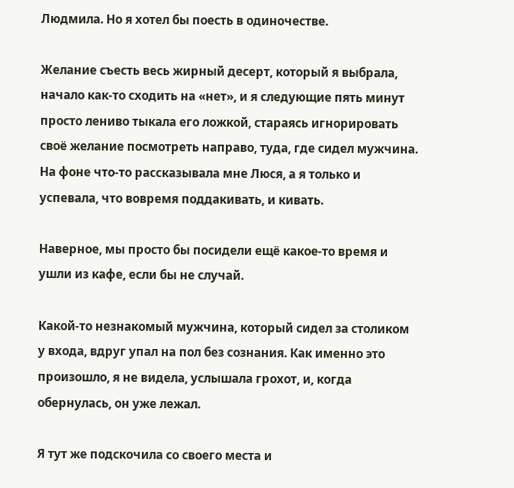Людмила. Но я хотел бы поесть в одиночестве.

Желание съесть весь жирный десерт, который я выбрала, начало как-то сходить на «нет», и я следующие пять минут просто лениво тыкала его ложкой, стараясь игнорировать своё желание посмотреть направо, туда, где сидел мужчина. На фоне что-то рассказывала мне Люся, а я только и успевала, что вовремя поддакивать, и кивать.

Наверное, мы просто бы посидели ещё какое-то время и ушли из кафе, если бы не случай.

Какой-то незнакомый мужчина, который сидел за столиком у входа, вдруг упал на пол без сознания. Как именно это произошло, я не видела, услышала грохот, и, когда обернулась, он уже лежал.

Я тут же подскочила со своего места и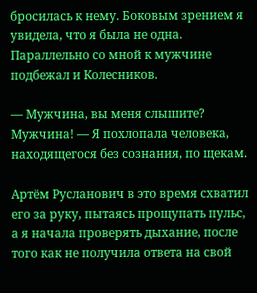бросилась к нему. Боковым зрением я увидела, что я была не одна. Параллельно со мной к мужчине подбежал и Колесников.

— Мужчина, вы меня слышите? Мужчина! — Я похлопала человека, находящегося без сознания, по щекам.

Артём Русланович в это время схватил его за руку, пытаясь прощупать пульс, а я начала проверять дыхание, после того как не получила ответа на свой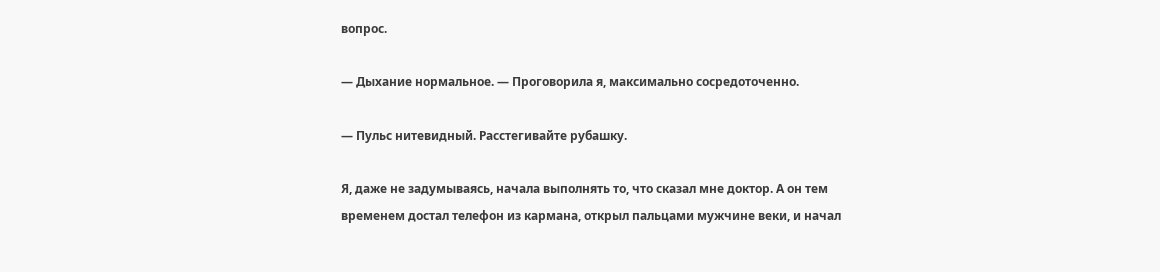вопрос.

— Дыхание нормальное. — Проговорила я, максимально сосредоточенно.

— Пульс нитевидный. Расстегивайте рубашку.

Я, даже не задумываясь, начала выполнять то, что сказал мне доктор. А он тем временем достал телефон из кармана, открыл пальцами мужчине веки, и начал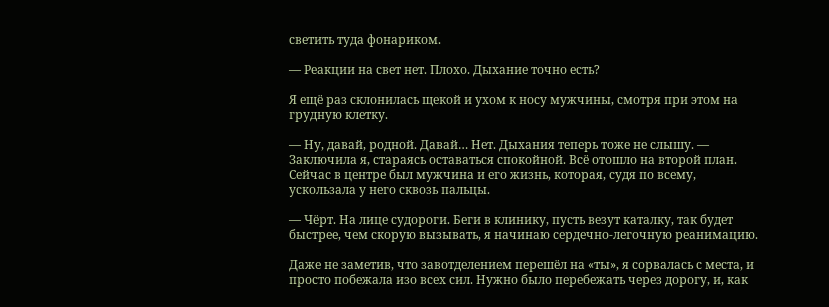светить туда фонариком.

— Реакции на свет нет. Плохо. Дыхание точно есть?

Я ещё раз склонилась щекой и ухом к носу мужчины, смотря при этом на грудную клетку.

— Ну, давай, родной. Давай… Нет. Дыхания теперь тоже не слышу. — Заключила я, стараясь оставаться спокойной. Всё отошло на второй план. Сейчас в центре был мужчина и его жизнь, которая, судя по всему, ускользала у него сквозь пальцы.

— Чёрт. На лице судороги. Беги в клинику, пусть везут каталку, так будет быстрее, чем скорую вызывать, я начинаю сердечно-легочную реанимацию.

Даже не заметив, что завотделением перешёл на «ты», я сорвалась с места, и просто побежала изо всех сил. Нужно было перебежать через дорогу, и, как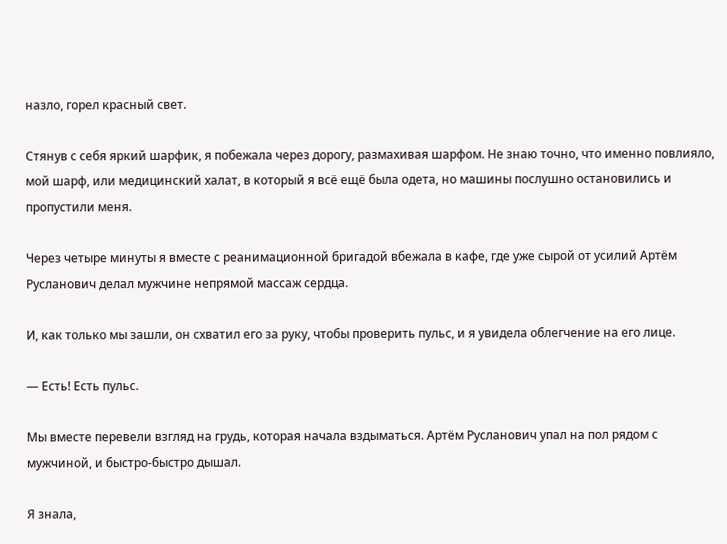назло, горел красный свет.

Стянув с себя яркий шарфик, я побежала через дорогу, размахивая шарфом. Не знаю точно, что именно повлияло, мой шарф, или медицинский халат, в который я всё ещё была одета, но машины послушно остановились и пропустили меня.

Через четыре минуты я вместе с реанимационной бригадой вбежала в кафе, где уже сырой от усилий Артём Русланович делал мужчине непрямой массаж сердца.

И, как только мы зашли, он схватил его за руку, чтобы проверить пульс, и я увидела облегчение на его лице.

— Есть! Есть пульс.

Мы вместе перевели взгляд на грудь, которая начала вздыматься. Артём Русланович упал на пол рядом с мужчиной, и быстро-быстро дышал.

Я знала,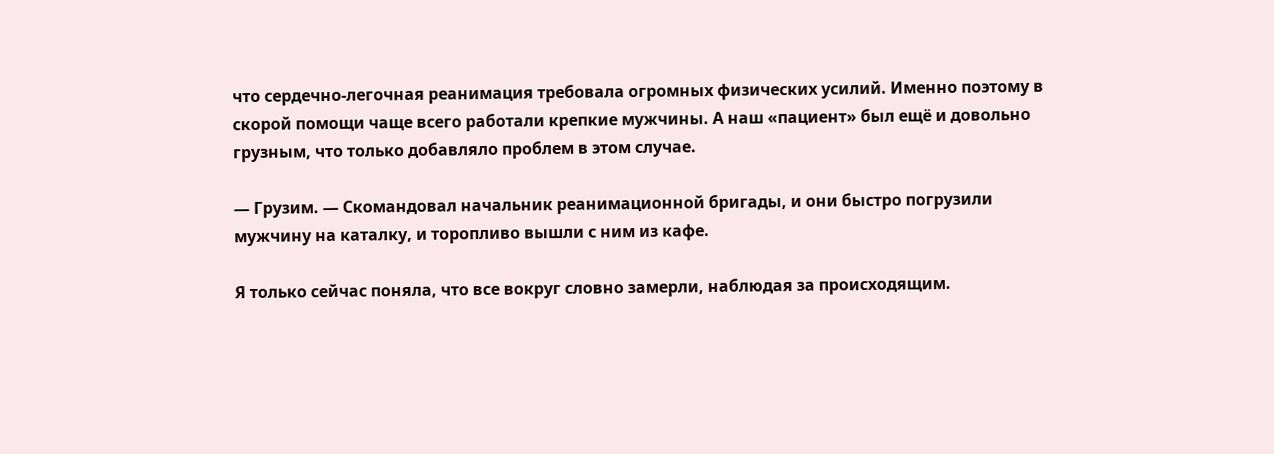что сердечно-легочная реанимация требовала огромных физических усилий. Именно поэтому в скорой помощи чаще всего работали крепкие мужчины. А наш «пациент» был ещё и довольно грузным, что только добавляло проблем в этом случае.

— Грузим. — Скомандовал начальник реанимационной бригады, и они быстро погрузили мужчину на каталку, и торопливо вышли с ним из кафе.

Я только сейчас поняла, что все вокруг словно замерли, наблюдая за происходящим.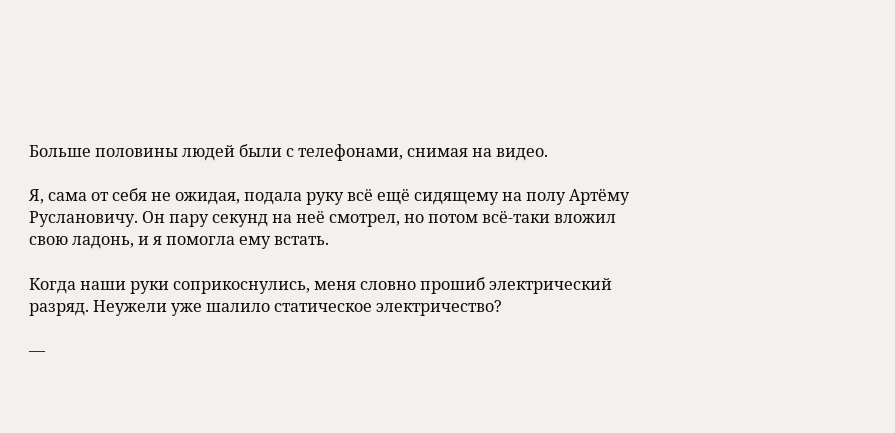Больше половины людей были с телефонами, снимая на видео.

Я, сама от себя не ожидая, подала руку всё ещё сидящему на полу Артёму Руслановичу. Он пару секунд на неё смотрел, но потом всё-таки вложил свою ладонь, и я помогла ему встать.

Когда наши руки соприкоснулись, меня словно прошиб электрический разряд. Неужели уже шалило статическое электричество?

—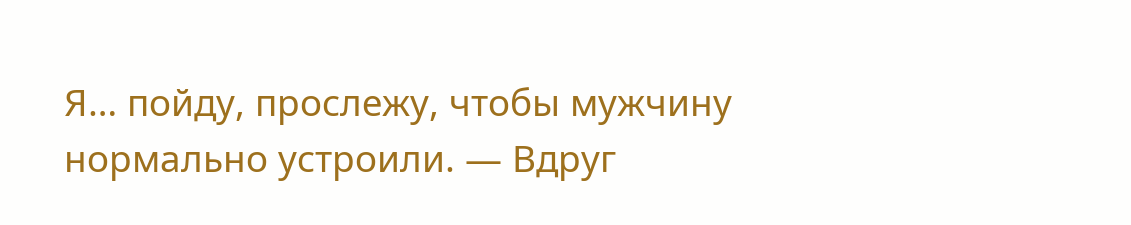Я… пойду, прослежу, чтобы мужчину нормально устроили. — Вдруг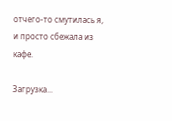отчего-то смутилась я, и просто сбежала из кафе.

Загрузка...